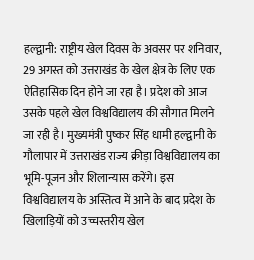हल्द्वानी: राष्ट्रीय खेल दिवस के अवसर पर शनिवार, 29 अगस्त को उत्तराखंड के खेल क्षेत्र के लिए एक ऐतिहासिक दिन होने जा रहा है। प्रदेश को आज उसके पहले खेल विश्वविद्यालय की सौगात मिलने जा रही है। मुख्यमंत्री पुष्कर सिंह धामी हल्द्वानी के गौलापार में उत्तराखंड राज्य क्रीड़ा विश्वविद्यालय का भूमि-पूजन और शिलान्यास करेंगे। इस विश्वविद्यालय के अस्तित्व में आने के बाद प्रदेश के खिलाड़ियों को उच्चस्तरीय खेल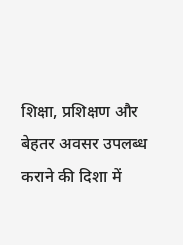शिक्षा, प्रशिक्षण और बेहतर अवसर उपलब्ध कराने की दिशा में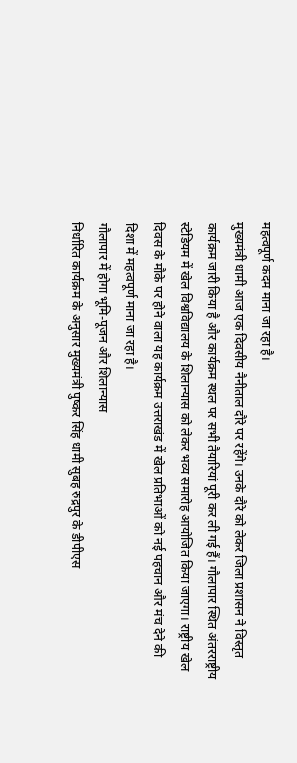महत्वपूर्ण कदम माना जा रहा है।
मुख्यमंत्री धामी आज एक दिवसीय नैनीताल दौरे पर रहेंगे। उनके दौरे को लेकर जिला प्रशासन ने विस्तृत कार्यक्रम जारी किया है और कार्यक्रम स्थल पर सभी तैयारियां पूरी कर ली गई हैं। गौलापार स्थित अंतरराष्ट्रीय स्टेडियम में खेल विश्वविद्यालय के शिलान्यास को लेकर भव्य समारोह आयोजित किया जाएगा। राष्ट्रीय खेल दिवस के मौके पर होने वाला यह कार्यक्रम उत्तराखंड में खेल प्रतिभाओं को नई पहचान और मंच देने की दिशा में महत्वपूर्ण माना जा रहा है।
गौलापार में होगा भूमि-पूजन और शिलान्यास
निर्धारित कार्यक्रम के अनुसार मुख्यमंत्री पुष्कर सिंह धामी सुबह रुद्रपुर के डीपीएस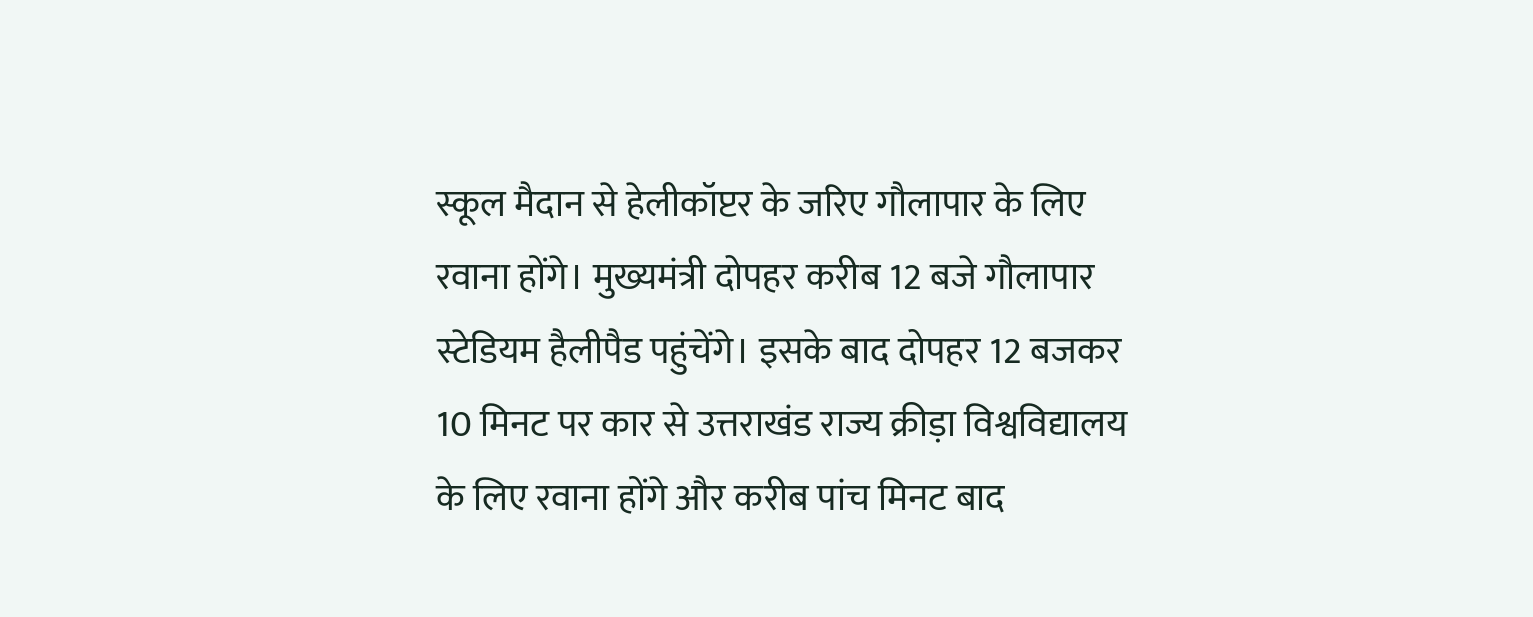स्कूल मैदान से हेलीकॉप्टर के जरिए गौलापार के लिए रवाना होंगे। मुख्यमंत्री दोपहर करीब 12 बजे गौलापार स्टेडियम हैलीपैड पहुंचेंगे। इसके बाद दोपहर 12 बजकर 10 मिनट पर कार से उत्तराखंड राज्य क्रीड़ा विश्वविद्यालय के लिए रवाना होंगे और करीब पांच मिनट बाद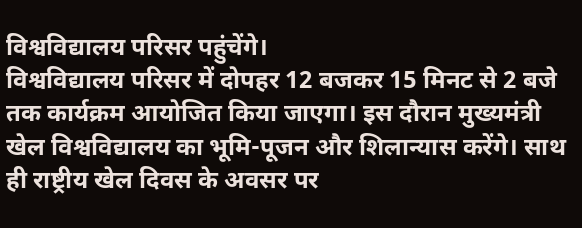विश्वविद्यालय परिसर पहुंचेंगे।
विश्वविद्यालय परिसर में दोपहर 12 बजकर 15 मिनट से 2 बजे तक कार्यक्रम आयोजित किया जाएगा। इस दौरान मुख्यमंत्री खेल विश्वविद्यालय का भूमि-पूजन और शिलान्यास करेंगे। साथ ही राष्ट्रीय खेल दिवस के अवसर पर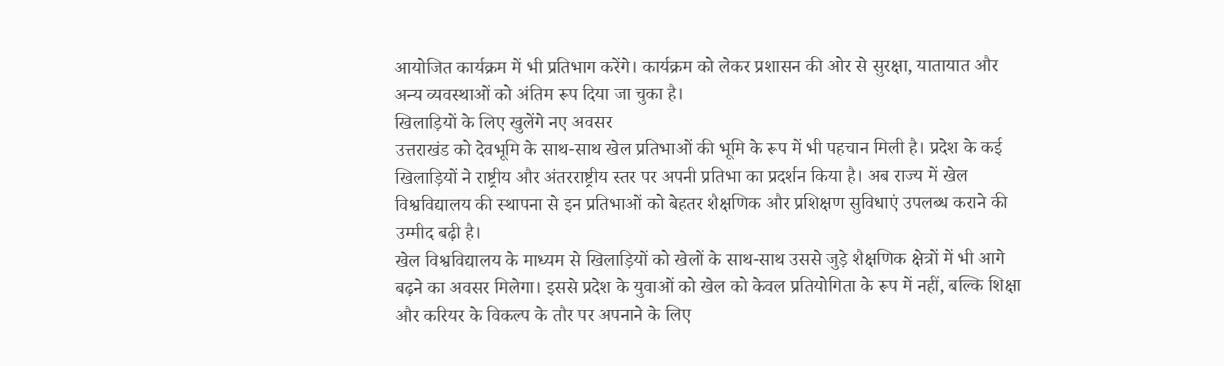आयोजित कार्यक्रम में भी प्रतिभाग करेंगे। कार्यक्रम को लेकर प्रशासन की ओर से सुरक्षा, यातायात और अन्य व्यवस्थाओं को अंतिम रूप दिया जा चुका है।
खिलाड़ियों के लिए खुलेंगे नए अवसर
उत्तराखंड को देवभूमि के साथ-साथ खेल प्रतिभाओं की भूमि के रूप में भी पहचान मिली है। प्रदेश के कई खिलाड़ियों ने राष्ट्रीय और अंतरराष्ट्रीय स्तर पर अपनी प्रतिभा का प्रदर्शन किया है। अब राज्य में खेल विश्वविद्यालय की स्थापना से इन प्रतिभाओं को बेहतर शैक्षणिक और प्रशिक्षण सुविधाएं उपलब्ध कराने की उम्मीद बढ़ी है।
खेल विश्वविद्यालय के माध्यम से खिलाड़ियों को खेलों के साथ-साथ उससे जुड़े शैक्षणिक क्षेत्रों में भी आगे बढ़ने का अवसर मिलेगा। इससे प्रदेश के युवाओं को खेल को केवल प्रतियोगिता के रूप में नहीं, बल्कि शिक्षा और करियर के विकल्प के तौर पर अपनाने के लिए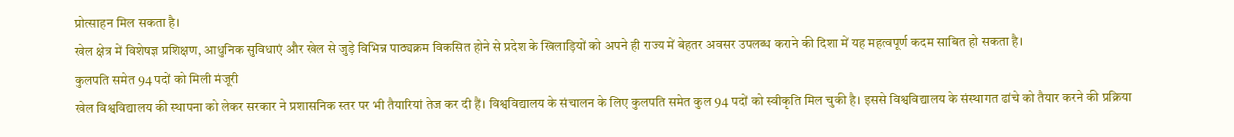प्रोत्साहन मिल सकता है।
खेल क्षेत्र में विशेषज्ञ प्रशिक्षण, आधुनिक सुविधाएं और खेल से जुड़े विभिन्न पाठ्यक्रम विकसित होने से प्रदेश के खिलाड़ियों को अपने ही राज्य में बेहतर अवसर उपलब्ध कराने की दिशा में यह महत्वपूर्ण कदम साबित हो सकता है।
कुलपति समेत 94 पदों को मिली मंजूरी
खेल विश्वविद्यालय की स्थापना को लेकर सरकार ने प्रशासनिक स्तर पर भी तैयारियां तेज कर दी हैं। विश्वविद्यालय के संचालन के लिए कुलपति समेत कुल 94 पदों को स्वीकृति मिल चुकी है। इससे विश्वविद्यालय के संस्थागत ढांचे को तैयार करने की प्रक्रिया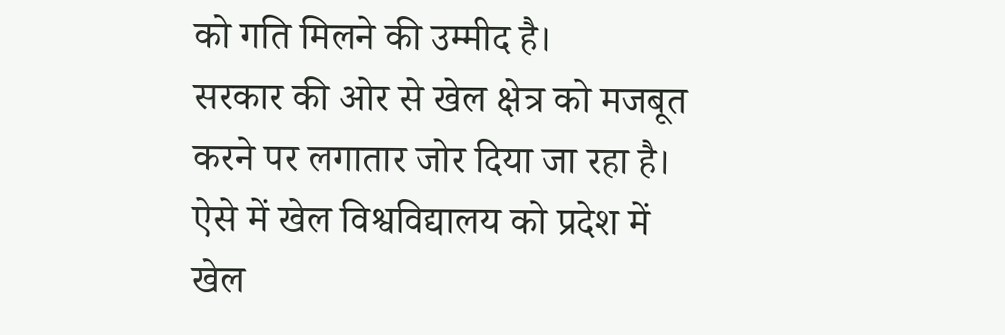को गति मिलने की उम्मीद है।
सरकार की ओर से खेल क्षेत्र को मजबूत करने पर लगातार जोर दिया जा रहा है। ऐसे में खेल विश्वविद्यालय को प्रदेश में खेल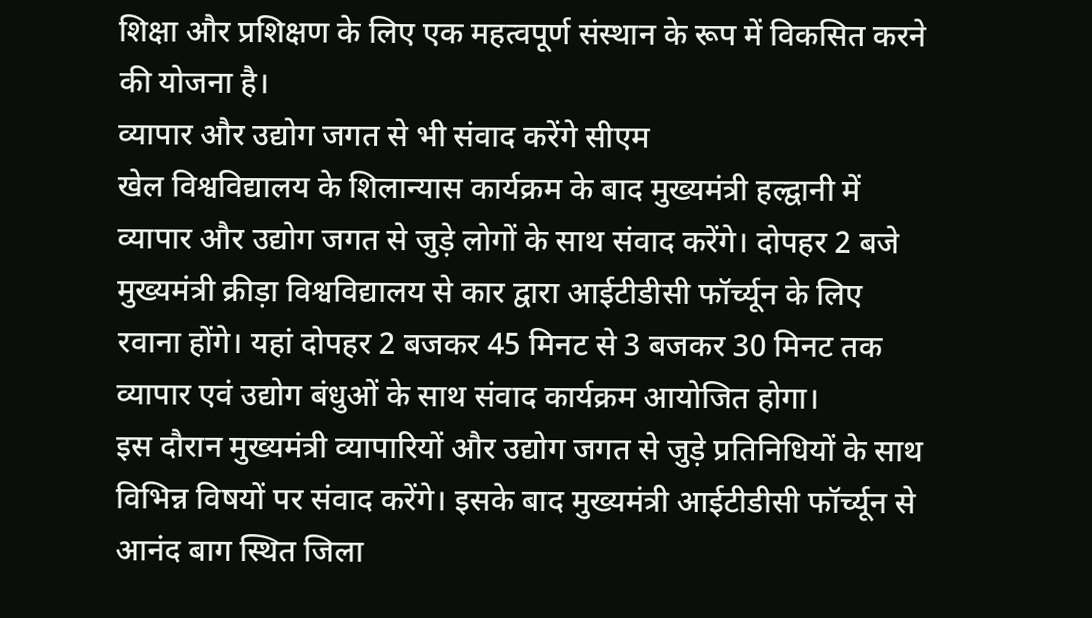शिक्षा और प्रशिक्षण के लिए एक महत्वपूर्ण संस्थान के रूप में विकसित करने की योजना है।
व्यापार और उद्योग जगत से भी संवाद करेंगे सीएम
खेल विश्वविद्यालय के शिलान्यास कार्यक्रम के बाद मुख्यमंत्री हल्द्वानी में व्यापार और उद्योग जगत से जुड़े लोगों के साथ संवाद करेंगे। दोपहर 2 बजे मुख्यमंत्री क्रीड़ा विश्वविद्यालय से कार द्वारा आईटीडीसी फॉर्च्यून के लिए रवाना होंगे। यहां दोपहर 2 बजकर 45 मिनट से 3 बजकर 30 मिनट तक व्यापार एवं उद्योग बंधुओं के साथ संवाद कार्यक्रम आयोजित होगा।
इस दौरान मुख्यमंत्री व्यापारियों और उद्योग जगत से जुड़े प्रतिनिधियों के साथ विभिन्न विषयों पर संवाद करेंगे। इसके बाद मुख्यमंत्री आईटीडीसी फॉर्च्यून से आनंद बाग स्थित जिला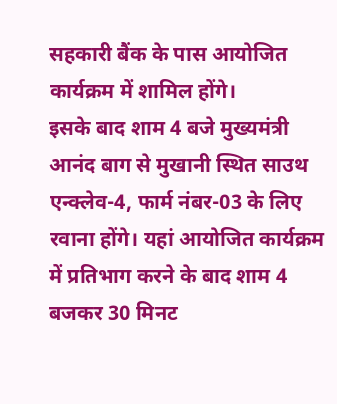सहकारी बैंक के पास आयोजित कार्यक्रम में शामिल होंगे।
इसके बाद शाम 4 बजे मुख्यमंत्री आनंद बाग से मुखानी स्थित साउथ एन्क्लेव-4, फार्म नंबर-03 के लिए रवाना होंगे। यहां आयोजित कार्यक्रम में प्रतिभाग करने के बाद शाम 4 बजकर 30 मिनट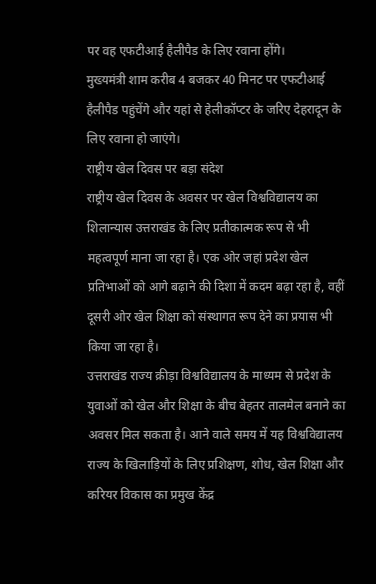पर वह एफटीआई हैलीपैड के लिए रवाना होंगे।
मुख्यमंत्री शाम करीब 4 बजकर 40 मिनट पर एफटीआई हैलीपैड पहुंचेंगे और यहां से हेलीकॉप्टर के जरिए देहरादून के लिए रवाना हो जाएंगे।
राष्ट्रीय खेल दिवस पर बड़ा संदेश
राष्ट्रीय खेल दिवस के अवसर पर खेल विश्वविद्यालय का शिलान्यास उत्तराखंड के लिए प्रतीकात्मक रूप से भी महत्वपूर्ण माना जा रहा है। एक ओर जहां प्रदेश खेल प्रतिभाओं को आगे बढ़ाने की दिशा में कदम बढ़ा रहा है, वहीं दूसरी ओर खेल शिक्षा को संस्थागत रूप देने का प्रयास भी किया जा रहा है।
उत्तराखंड राज्य क्रीड़ा विश्वविद्यालय के माध्यम से प्रदेश के युवाओं को खेल और शिक्षा के बीच बेहतर तालमेल बनाने का अवसर मिल सकता है। आने वाले समय में यह विश्वविद्यालय राज्य के खिलाड़ियों के लिए प्रशिक्षण, शोध, खेल शिक्षा और करियर विकास का प्रमुख केंद्र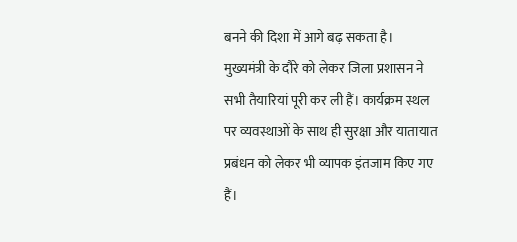बनने की दिशा में आगे बढ़ सकता है।
मुख्यमंत्री के दौरे को लेकर जिला प्रशासन ने सभी तैयारियां पूरी कर ली हैं। कार्यक्रम स्थल पर व्यवस्थाओं के साथ ही सुरक्षा और यातायात प्रबंधन को लेकर भी व्यापक इंतजाम किए गए हैं।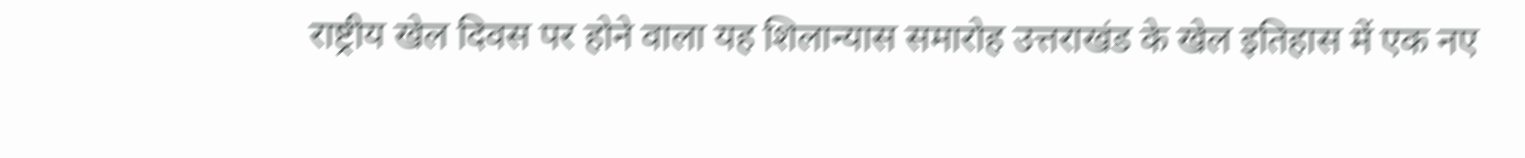राष्ट्रीय खेल दिवस पर होने वाला यह शिलान्यास समारोह उत्तराखंड के खेल इतिहास में एक नए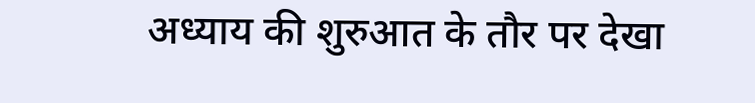अध्याय की शुरुआत के तौर पर देखा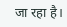जा रहा है।